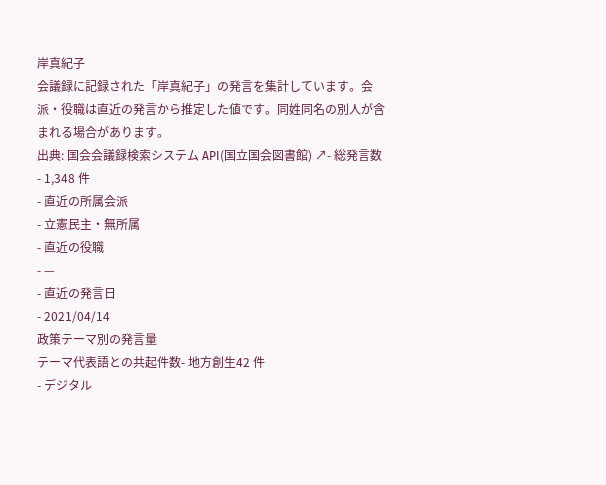岸真紀子
会議録に記録された「岸真紀子」の発言を集計しています。会派・役職は直近の発言から推定した値です。同姓同名の別人が含まれる場合があります。
出典: 国会会議録検索システム API(国立国会図書館) ↗- 総発言数
- 1,348 件
- 直近の所属会派
- 立憲民主・無所属
- 直近の役職
- —
- 直近の発言日
- 2021/04/14
政策テーマ別の発言量
テーマ代表語との共起件数- 地方創生42 件
- デジタル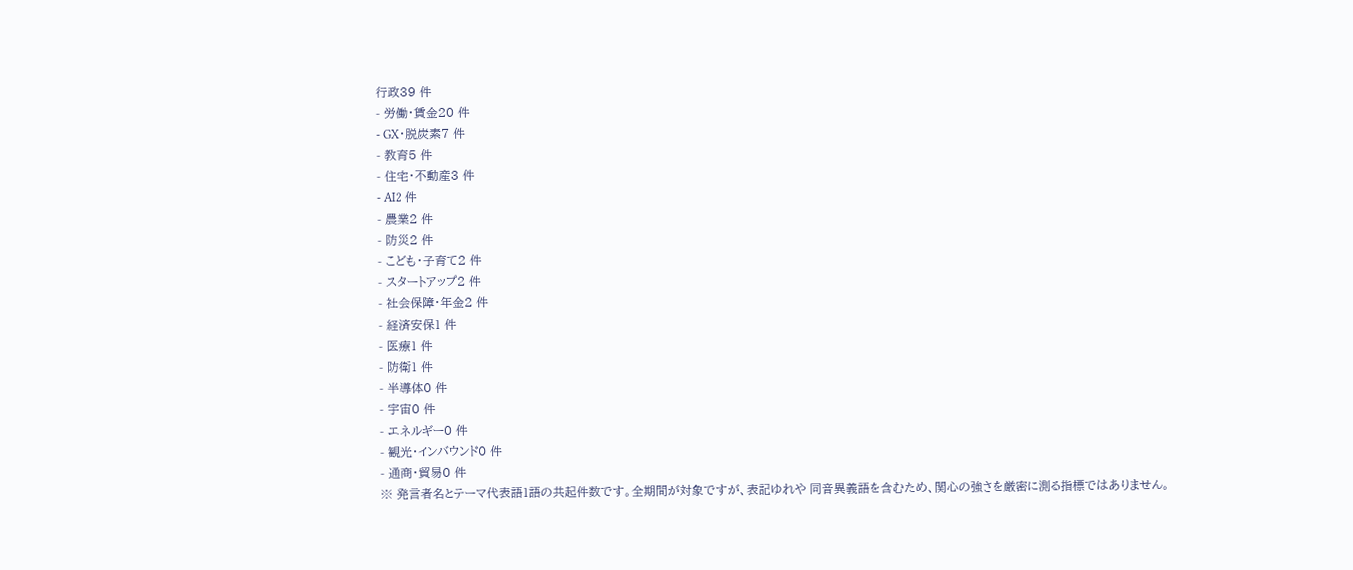行政39 件
- 労働・賃金20 件
- GX・脱炭素7 件
- 教育5 件
- 住宅・不動産3 件
- AI2 件
- 農業2 件
- 防災2 件
- こども・子育て2 件
- スタートアップ2 件
- 社会保障・年金2 件
- 経済安保1 件
- 医療1 件
- 防衛1 件
- 半導体0 件
- 宇宙0 件
- エネルギー0 件
- 観光・インバウンド0 件
- 通商・貿易0 件
※ 発言者名とテーマ代表語1語の共起件数です。全期間が対象ですが、表記ゆれや 同音異義語を含むため、関心の強さを厳密に測る指標ではありません。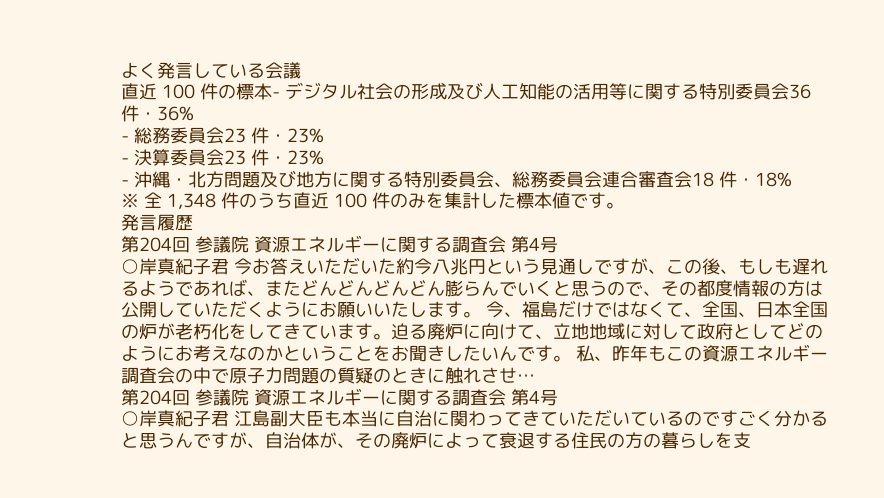よく発言している会議
直近 100 件の標本- デジタル社会の形成及び人工知能の活用等に関する特別委員会36 件・36%
- 総務委員会23 件・23%
- 決算委員会23 件・23%
- 沖縄・北方問題及び地方に関する特別委員会、総務委員会連合審査会18 件・18%
※ 全 1,348 件のうち直近 100 件のみを集計した標本値です。
発言履歴
第204回 参議院 資源エネルギーに関する調査会 第4号
○岸真紀子君 今お答えいただいた約今八兆円という見通しですが、この後、もしも遅れるようであれば、またどんどんどんどん膨らんでいくと思うので、その都度情報の方は公開していただくようにお願いいたします。 今、福島だけではなくて、全国、日本全国の炉が老朽化をしてきています。迫る廃炉に向けて、立地地域に対して政府としてどのようにお考えなのかということをお聞きしたいんです。 私、昨年もこの資源エネルギー調査会の中で原子力問題の質疑のときに触れさせ…
第204回 参議院 資源エネルギーに関する調査会 第4号
○岸真紀子君 江島副大臣も本当に自治に関わってきていただいているのですごく分かると思うんですが、自治体が、その廃炉によって衰退する住民の方の暮らしを支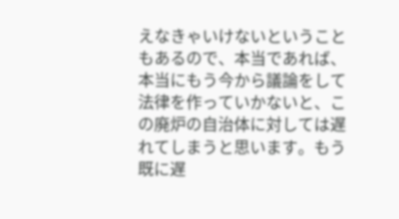えなきゃいけないということもあるので、本当であれば、本当にもう今から議論をして法律を作っていかないと、この廃炉の自治体に対しては遅れてしまうと思います。もう既に遅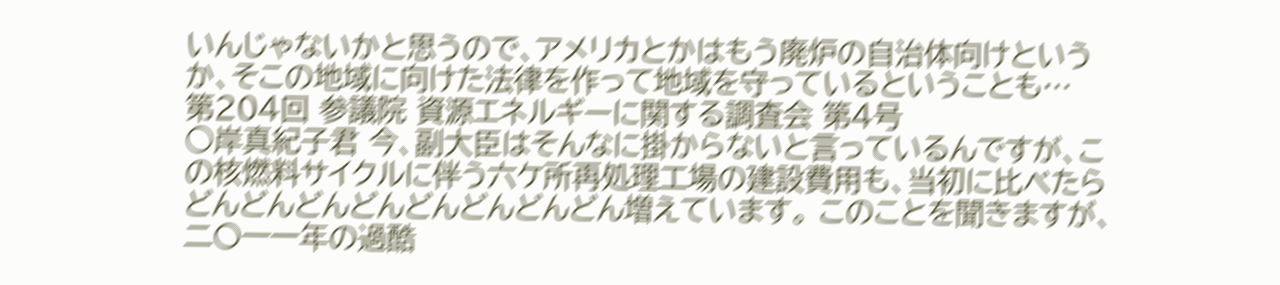いんじゃないかと思うので、アメリカとかはもう廃炉の自治体向けというか、そこの地域に向けた法律を作って地域を守っているということも…
第204回 参議院 資源エネルギーに関する調査会 第4号
○岸真紀子君 今、副大臣はそんなに掛からないと言っているんですが、この核燃料サイクルに伴う六ケ所再処理工場の建設費用も、当初に比べたらどんどんどんどんどんどんどんどん増えています。 このことを聞きますが、二〇一一年の過酷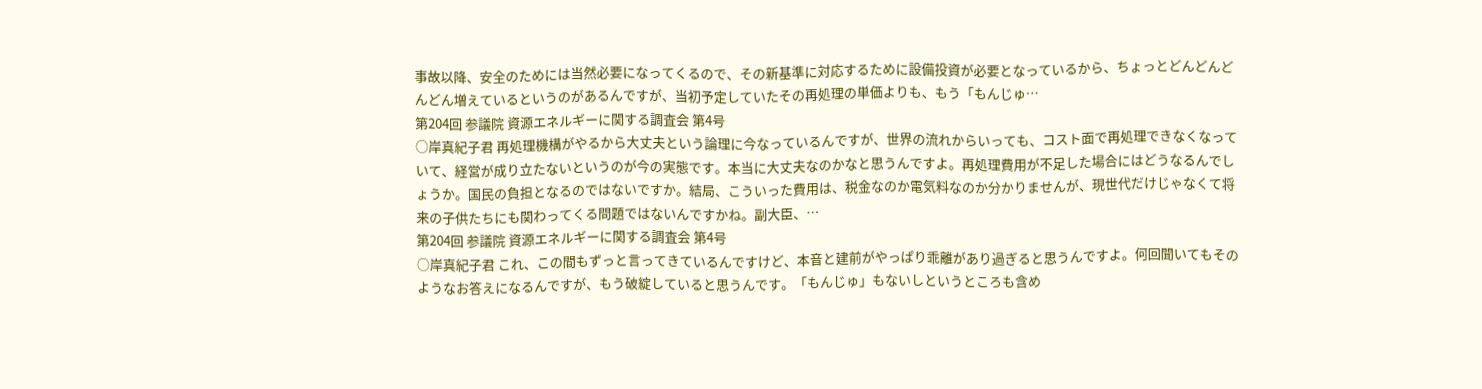事故以降、安全のためには当然必要になってくるので、その新基準に対応するために設備投資が必要となっているから、ちょっとどんどんどんどん増えているというのがあるんですが、当初予定していたその再処理の単価よりも、もう「もんじゅ…
第204回 参議院 資源エネルギーに関する調査会 第4号
○岸真紀子君 再処理機構がやるから大丈夫という論理に今なっているんですが、世界の流れからいっても、コスト面で再処理できなくなっていて、経営が成り立たないというのが今の実態です。本当に大丈夫なのかなと思うんですよ。再処理費用が不足した場合にはどうなるんでしょうか。国民の負担となるのではないですか。結局、こういった費用は、税金なのか電気料なのか分かりませんが、現世代だけじゃなくて将来の子供たちにも関わってくる問題ではないんですかね。副大臣、…
第204回 参議院 資源エネルギーに関する調査会 第4号
○岸真紀子君 これ、この間もずっと言ってきているんですけど、本音と建前がやっぱり乖離があり過ぎると思うんですよ。何回聞いてもそのようなお答えになるんですが、もう破綻していると思うんです。「もんじゅ」もないしというところも含め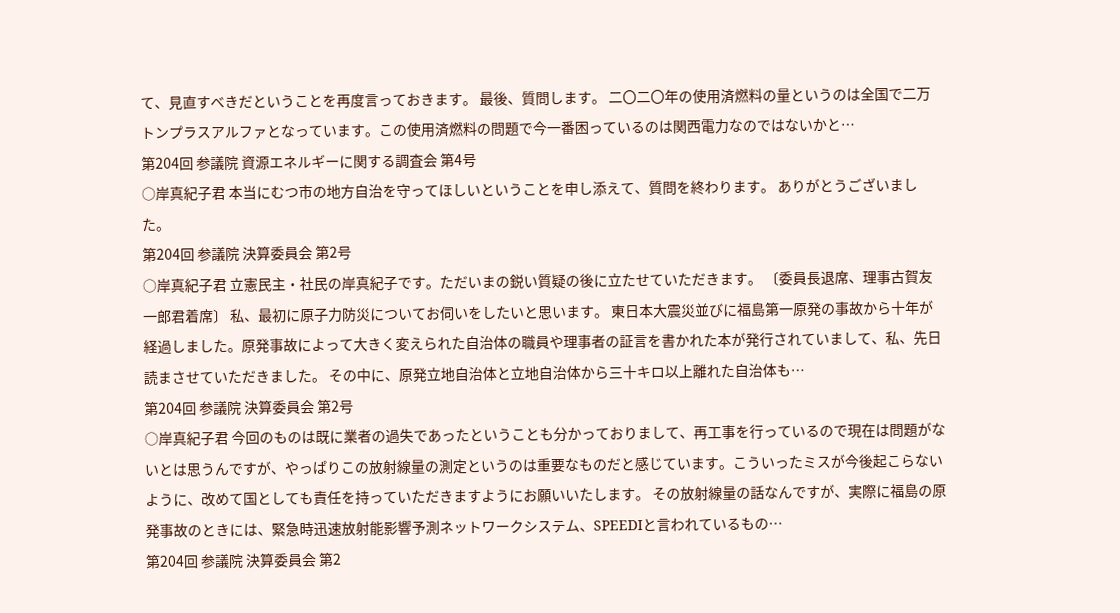て、見直すべきだということを再度言っておきます。 最後、質問します。 二〇二〇年の使用済燃料の量というのは全国で二万トンプラスアルファとなっています。この使用済燃料の問題で今一番困っているのは関西電力なのではないかと…
第204回 参議院 資源エネルギーに関する調査会 第4号
○岸真紀子君 本当にむつ市の地方自治を守ってほしいということを申し添えて、質問を終わります。 ありがとうございました。
第204回 参議院 決算委員会 第2号
○岸真紀子君 立憲民主・社民の岸真紀子です。ただいまの鋭い質疑の後に立たせていただきます。 〔委員長退席、理事古賀友一郎君着席〕 私、最初に原子力防災についてお伺いをしたいと思います。 東日本大震災並びに福島第一原発の事故から十年が経過しました。原発事故によって大きく変えられた自治体の職員や理事者の証言を書かれた本が発行されていまして、私、先日読まさせていただきました。 その中に、原発立地自治体と立地自治体から三十キロ以上離れた自治体も…
第204回 参議院 決算委員会 第2号
○岸真紀子君 今回のものは既に業者の過失であったということも分かっておりまして、再工事を行っているので現在は問題がないとは思うんですが、やっぱりこの放射線量の測定というのは重要なものだと感じています。こういったミスが今後起こらないように、改めて国としても責任を持っていただきますようにお願いいたします。 その放射線量の話なんですが、実際に福島の原発事故のときには、緊急時迅速放射能影響予測ネットワークシステム、SPEEDIと言われているもの…
第204回 参議院 決算委員会 第2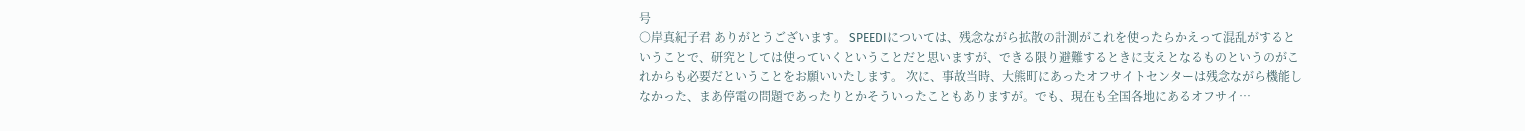号
○岸真紀子君 ありがとうございます。 SPEEDIについては、残念ながら拡散の計測がこれを使ったらかえって混乱がするということで、研究としては使っていくということだと思いますが、できる限り避難するときに支えとなるものというのがこれからも必要だということをお願いいたします。 次に、事故当時、大熊町にあったオフサイトセンターは残念ながら機能しなかった、まあ停電の問題であったりとかそういったこともありますが。でも、現在も全国各地にあるオフサイ…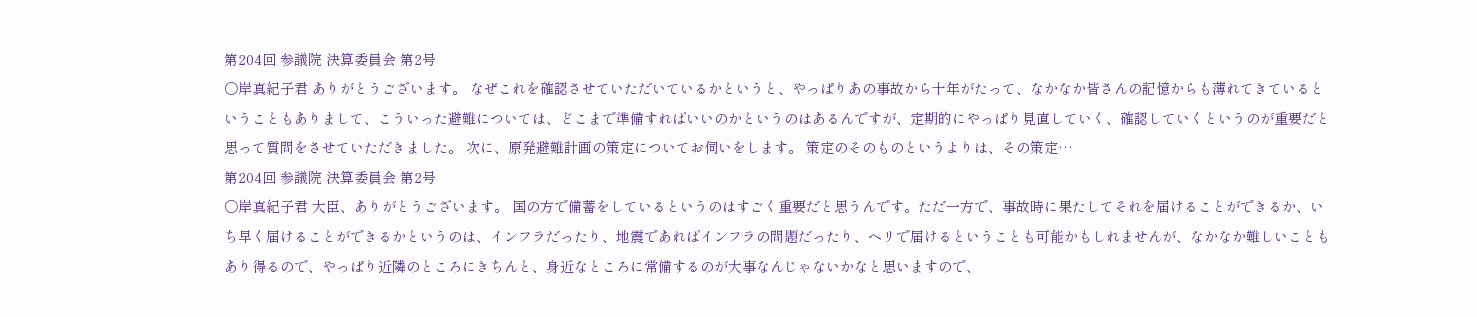第204回 参議院 決算委員会 第2号
○岸真紀子君 ありがとうございます。 なぜこれを確認させていただいているかというと、やっぱりあの事故から十年がたって、なかなか皆さんの記憶からも薄れてきているということもありまして、こういった避難については、どこまで準備すればいいのかというのはあるんですが、定期的にやっぱり見直していく、確認していくというのが重要だと思って質問をさせていただきました。 次に、原発避難計画の策定についてお伺いをします。 策定のそのものというよりは、その策定…
第204回 参議院 決算委員会 第2号
○岸真紀子君 大臣、ありがとうございます。 国の方で備蓄をしているというのはすごく重要だと思うんです。ただ一方で、事故時に果たしてそれを届けることができるか、いち早く届けることができるかというのは、インフラだったり、地震であればインフラの問題だったり、ヘリで届けるということも可能かもしれませんが、なかなか難しいこともあり得るので、やっぱり近隣のところにきちんと、身近なところに常備するのが大事なんじゃないかなと思いますので、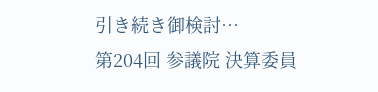引き続き御検討…
第204回 参議院 決算委員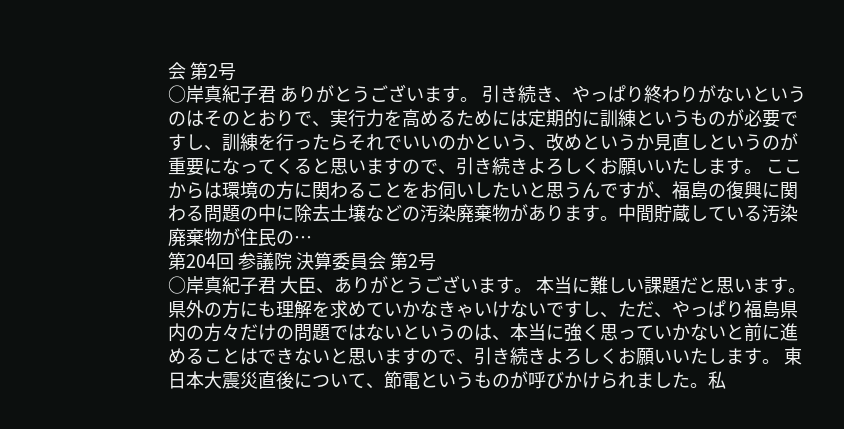会 第2号
○岸真紀子君 ありがとうございます。 引き続き、やっぱり終わりがないというのはそのとおりで、実行力を高めるためには定期的に訓練というものが必要ですし、訓練を行ったらそれでいいのかという、改めというか見直しというのが重要になってくると思いますので、引き続きよろしくお願いいたします。 ここからは環境の方に関わることをお伺いしたいと思うんですが、福島の復興に関わる問題の中に除去土壌などの汚染廃棄物があります。中間貯蔵している汚染廃棄物が住民の…
第204回 参議院 決算委員会 第2号
○岸真紀子君 大臣、ありがとうございます。 本当に難しい課題だと思います。県外の方にも理解を求めていかなきゃいけないですし、ただ、やっぱり福島県内の方々だけの問題ではないというのは、本当に強く思っていかないと前に進めることはできないと思いますので、引き続きよろしくお願いいたします。 東日本大震災直後について、節電というものが呼びかけられました。私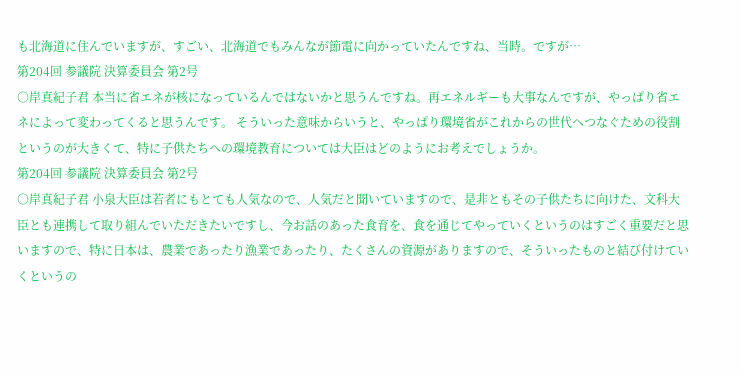も北海道に住んでいますが、すごい、北海道でもみんなが節電に向かっていたんですね、当時。ですが…
第204回 参議院 決算委員会 第2号
○岸真紀子君 本当に省エネが核になっているんではないかと思うんですね。再エネルギーも大事なんですが、やっぱり省エネによって変わってくると思うんです。 そういった意味からいうと、やっぱり環境省がこれからの世代へつなぐための役割というのが大きくて、特に子供たちへの環境教育については大臣はどのようにお考えでしょうか。
第204回 参議院 決算委員会 第2号
○岸真紀子君 小泉大臣は若者にもとても人気なので、人気だと聞いていますので、是非ともその子供たちに向けた、文科大臣とも連携して取り組んでいただきたいですし、今お話のあった食育を、食を通じてやっていくというのはすごく重要だと思いますので、特に日本は、農業であったり漁業であったり、たくさんの資源がありますので、そういったものと結び付けていくというの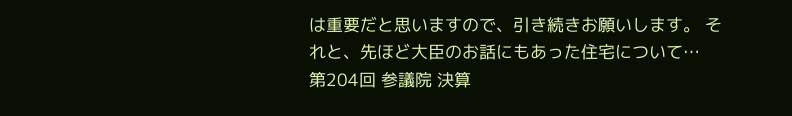は重要だと思いますので、引き続きお願いします。 それと、先ほど大臣のお話にもあった住宅について…
第204回 参議院 決算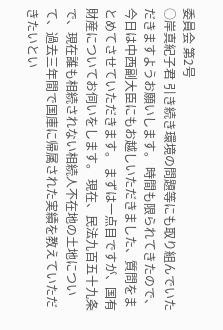委員会 第2号
○岸真紀子君 引き続き環境の問題等にも取り組んでいただきますようお願いします。 時間も限られてきたので、今日は中西副大臣にもお越しいただきました、質問をまとめてさせていただきます。 まずは一点目ですが、国有財産についてお伺いをします。 現在、民法九百五十九条で、現在誰も相続されない相続人不在地の土地について、過去三年間で国庫に帰属された実績を教えていただきたいとい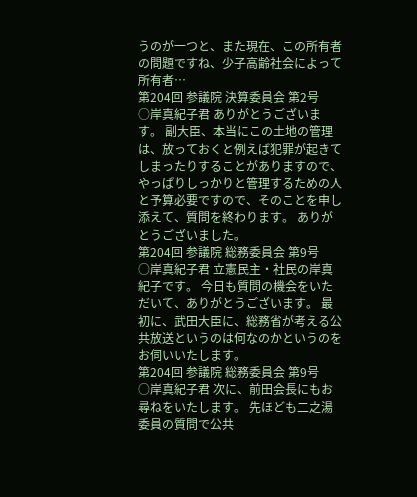うのが一つと、また現在、この所有者の問題ですね、少子高齢社会によって所有者…
第204回 参議院 決算委員会 第2号
○岸真紀子君 ありがとうございます。 副大臣、本当にこの土地の管理は、放っておくと例えば犯罪が起きてしまったりすることがありますので、やっぱりしっかりと管理するための人と予算必要ですので、そのことを申し添えて、質問を終わります。 ありがとうございました。
第204回 参議院 総務委員会 第9号
○岸真紀子君 立憲民主・社民の岸真紀子です。 今日も質問の機会をいただいて、ありがとうございます。 最初に、武田大臣に、総務省が考える公共放送というのは何なのかというのをお伺いいたします。
第204回 参議院 総務委員会 第9号
○岸真紀子君 次に、前田会長にもお尋ねをいたします。 先ほども二之湯委員の質問で公共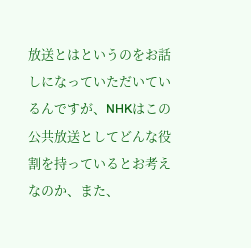放送とはというのをお話しになっていただいているんですが、NHKはこの公共放送としてどんな役割を持っているとお考えなのか、また、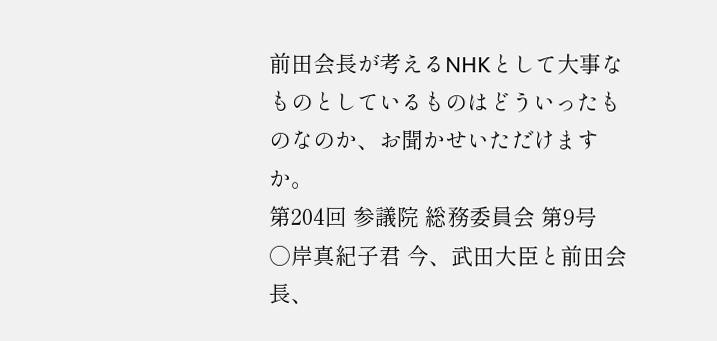前田会長が考えるNHKとして大事なものとしているものはどういったものなのか、お聞かせいただけますか。
第204回 参議院 総務委員会 第9号
○岸真紀子君 今、武田大臣と前田会長、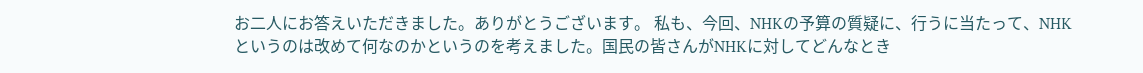お二人にお答えいただきました。ありがとうございます。 私も、今回、NHKの予算の質疑に、行うに当たって、NHKというのは改めて何なのかというのを考えました。国民の皆さんがNHKに対してどんなとき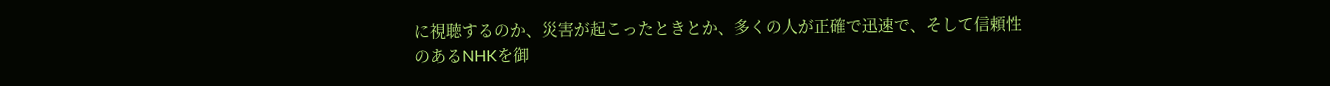に視聴するのか、災害が起こったときとか、多くの人が正確で迅速で、そして信頼性のあるNHKを御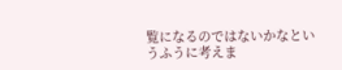覧になるのではないかなというふうに考えま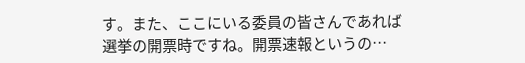す。また、ここにいる委員の皆さんであれば選挙の開票時ですね。開票速報というの…